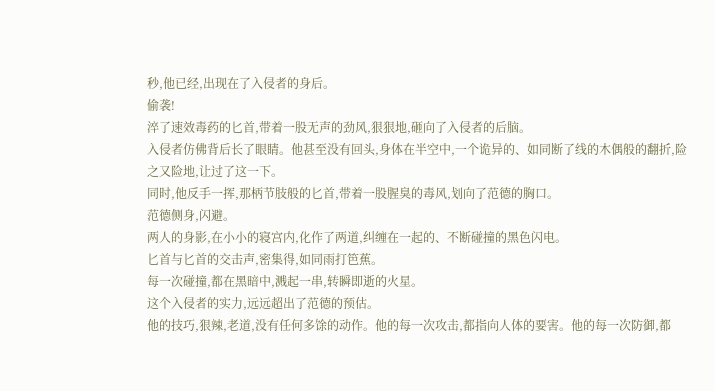秒,他已经,出现在了入侵者的身后。
偷袭!
淬了速效毒药的匕首,带着一股无声的劲风,狠狠地,砸向了入侵者的后脑。
入侵者仿佛背后长了眼睛。他甚至没有回头,身体在半空中,一个诡异的、如同断了线的木偶般的翻折,险之又险地,让过了这一下。
同时,他反手一挥,那柄节肢般的匕首,带着一股腥臭的毒风,划向了范德的胸口。
范德侧身,闪避。
两人的身影,在小小的寝宫内,化作了两道,纠缠在一起的、不断碰撞的黑色闪电。
匕首与匕首的交击声,密集得,如同雨打笆蕉。
每一次碰撞,都在黑暗中,溅起一串,转瞬即逝的火星。
这个入侵者的实力,远远超出了范德的预估。
他的技巧,狠辣,老道,没有任何多馀的动作。他的每一次攻击,都指向人体的要害。他的每一次防御,都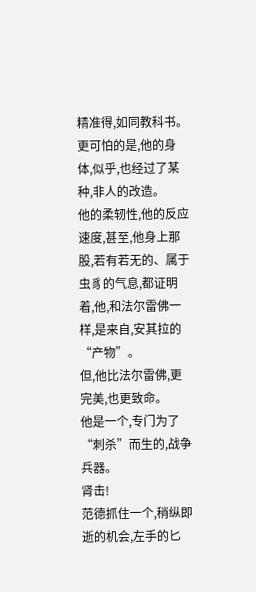精准得,如同教科书。
更可怕的是,他的身体,似乎,也经过了某种,非人的改造。
他的柔轫性,他的反应速度,甚至,他身上那股,若有若无的、属于虫豸的气息,都证明着,他,和法尔雷佛一样,是来自,安其拉的“产物”。
但,他比法尔雷佛,更完美,也更致命。
他是一个,专门为了“刺杀”而生的,战争兵器。
肾击!
范德抓住一个,稍纵即逝的机会,左手的匕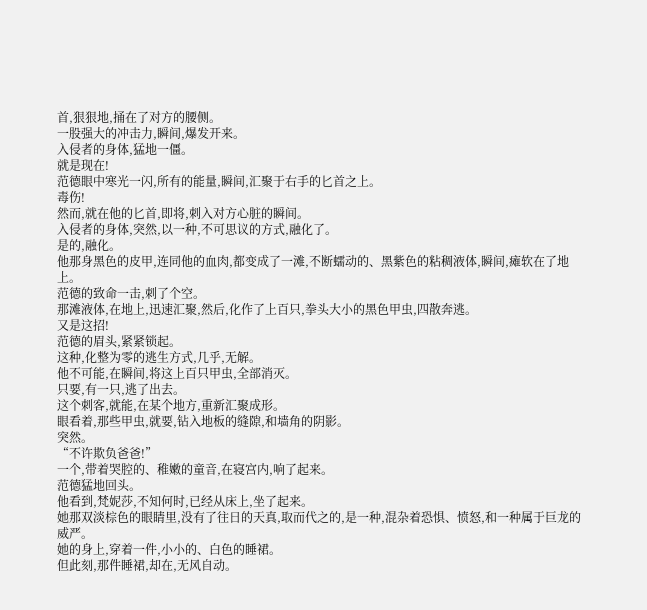首,狠狠地,捅在了对方的腰侧。
一股强大的冲击力,瞬间,爆发开来。
入侵者的身体,猛地一僵。
就是现在!
范德眼中寒光一闪,所有的能量,瞬间,汇聚于右手的匕首之上。
毒伤!
然而,就在他的匕首,即将,刺入对方心脏的瞬间。
入侵者的身体,突然,以一种,不可思议的方式,融化了。
是的,融化。
他那身黑色的皮甲,连同他的血肉,都变成了一滩,不断蠕动的、黑紫色的粘稠液体,瞬间,瘫软在了地上。
范德的致命一击,刺了个空。
那滩液体,在地上,迅速汇聚,然后,化作了上百只,拳头大小的黑色甲虫,四散奔逃。
又是这招!
范德的眉头,紧紧锁起。
这种,化整为零的逃生方式,几乎,无解。
他不可能,在瞬间,将这上百只甲虫,全部消灭。
只要,有一只,逃了出去。
这个刺客,就能,在某个地方,重新汇聚成形。
眼看着,那些甲虫,就要,钻入地板的缝隙,和墙角的阴影。
突然。
“不许欺负爸爸!”
一个,带着哭腔的、稚嫩的童音,在寝宫内,响了起来。
范德猛地回头。
他看到,梵妮莎,不知何时,已经从床上,坐了起来。
她那双淡棕色的眼睛里,没有了往日的天真,取而代之的,是一种,混杂着恐惧、愤怒,和一种属于巨龙的威严。
她的身上,穿着一件,小小的、白色的睡裙。
但此刻,那件睡裙,却在,无风自动。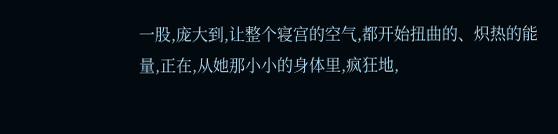一股,庞大到,让整个寝宫的空气,都开始扭曲的、炽热的能量,正在,从她那小小的身体里,疯狂地,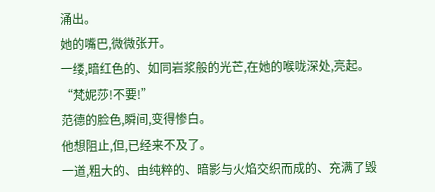涌出。
她的嘴巴,微微张开。
一缕,暗红色的、如同岩浆般的光芒,在她的喉咙深处,亮起。
“梵妮莎!不要!”
范德的脸色,瞬间,变得惨白。
他想阻止,但,已经来不及了。
一道,粗大的、由纯粹的、暗影与火焰交织而成的、充满了毁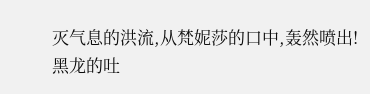灭气息的洪流,从梵妮莎的口中,轰然喷出!
黑龙的吐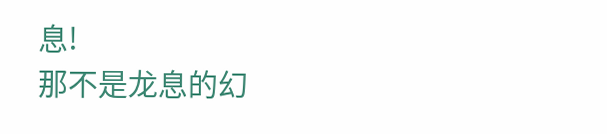息!
那不是龙息的幻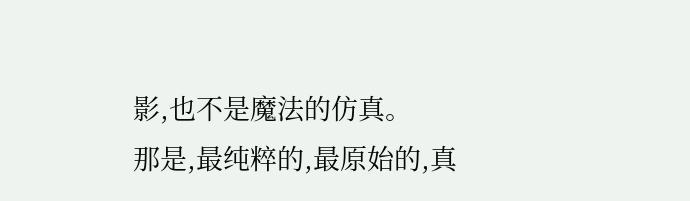影,也不是魔法的仿真。
那是,最纯粹的,最原始的,真